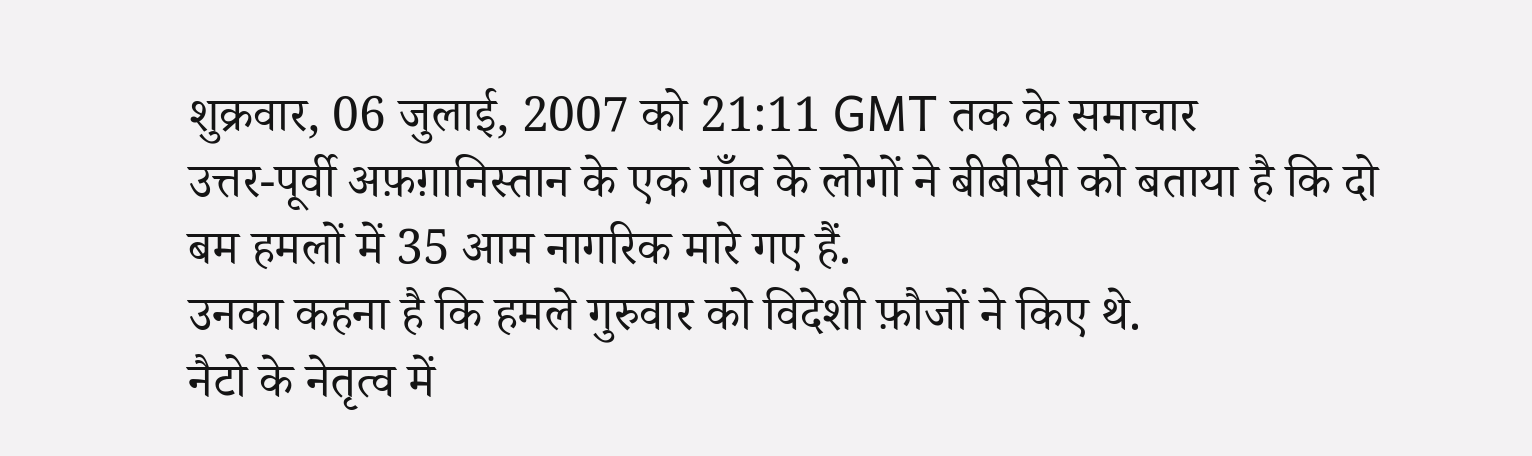शुक्रवार, 06 जुलाई, 2007 को 21:11 GMT तक के समाचार
उत्तर-पूर्वी अफ़ग़ानिस्तान के एक गाँव के लोगों ने बीबीसी को बताया है कि दो बम हमलों में 35 आम नागरिक मारे गए हैं.
उनका कहना है कि हमले गुरुवार को विदेशी फ़ौजों ने किए थे.
नैटो के नेतृत्व में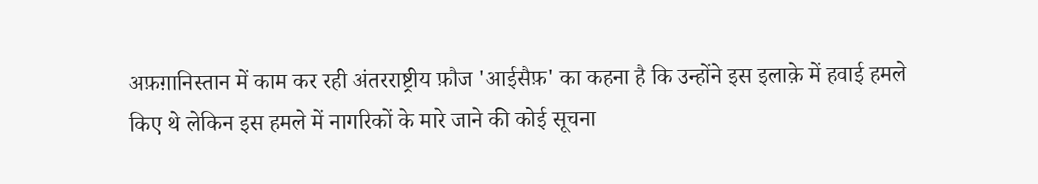अफ़ग़ानिस्तान में काम कर रही अंतरराष्ट्रीय फ़ौज 'आईसैफ़' का कहना है कि उन्होंने इस इलाक़े में हवाई हमले किए थे लेकिन इस हमले में नागरिकों के मारे जाने की कोई सूचना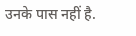उनके पास नहीं है.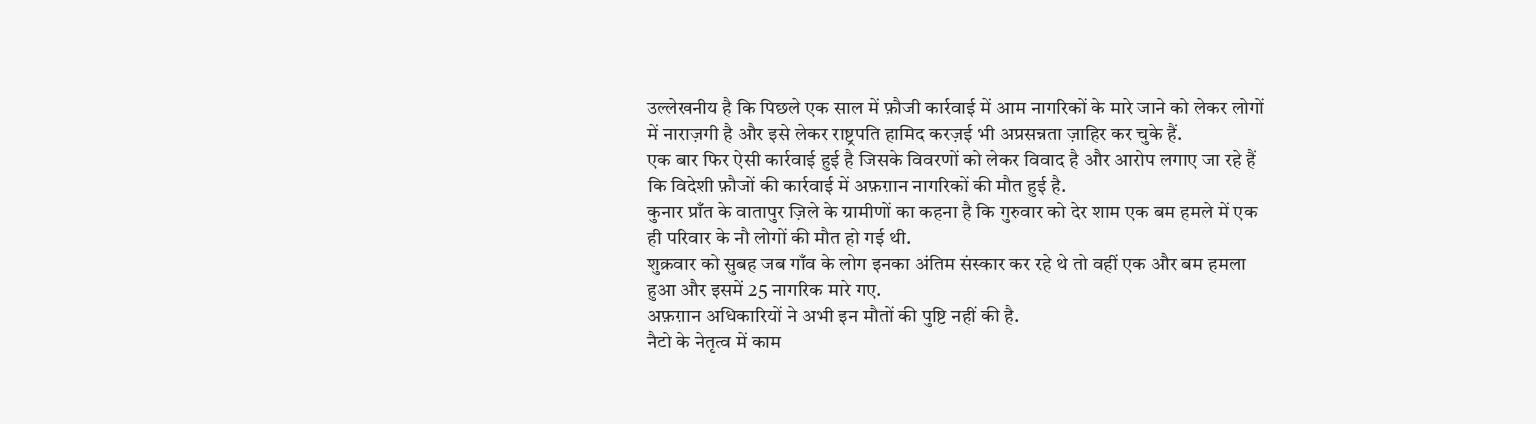उल्लेखनीय है कि पिछले एक साल में फ़ौजी कार्रवाई में आम नागरिकों के मारे जाने को लेकर लोगों में नाराज़गी है और इसे लेकर राष्ट्रपति हामिद करज़ई भी अप्रसन्नता ज़ाहिर कर चुके हैं.
एक बार फिर ऐसी कार्रवाई हुई है जिसके विवरणों को लेकर विवाद है और आरोप लगाए जा रहे हैं कि विदेशी फ़ौजों की कार्रवाई में अफ़ग़ान नागरिकों की मौत हुई है.
कुनार प्राँत के वातापुर ज़िले के ग्रामीणों का कहना है कि गुरुवार को देर शाम एक बम हमले में एक ही परिवार के नौ लोगों की मौत हो गई थी.
शुक्रवार को सुबह जब गाँव के लोग इनका अंतिम संस्कार कर रहे थे तो वहीं एक और बम हमला हुआ और इसमें 25 नागरिक मारे गए.
अफ़ग़ान अधिकारियों ने अभी इन मौतों की पुष्टि नहीं की है.
नैटो के नेतृत्व में काम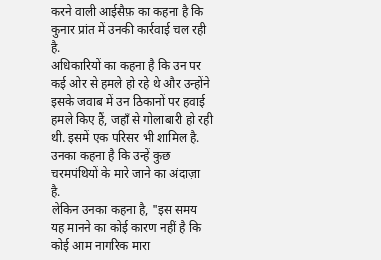करने वाली आईसैफ़ का कहना है कि कुनार प्रांत में उनकी कार्रवाई चल रही है.
अधिकारियों का कहना है कि उन पर कई ओर से हमले हो रहे थे और उन्होंने इसके जवाब में उन ठिकानों पर हवाई हमले किए हैं, जहाँ से गोलाबारी हो रही थी. इसमें एक परिसर भी शामिल है.
उनका कहना है कि उन्हें कुछ चरमपंथियों के मारे जाने का अंदाज़ा है.
लेकिन उनका कहना है, "इस समय यह मानने का कोई कारण नहीं है कि कोई आम नागरिक मारा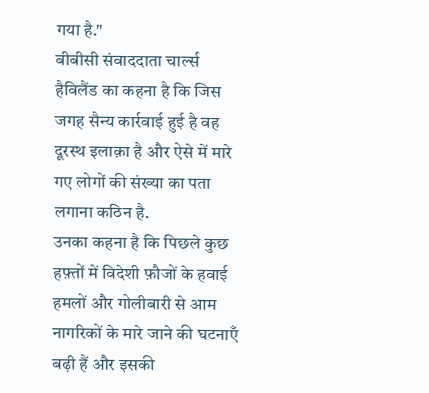गया है."
बीबीसी संवाददाता चार्ल्स हैविलैंड का कहना है कि जिस जगह सैन्य कार्रवाई हुई है वह दूरस्थ इलाक़ा है और ऐसे में मारे गए लोगों की संख्या का पता लगाना कठिन है.
उनका कहना है कि पिछले कुछ हफ़्तों में विदेशी फ़ौजों के हवाई हमलों और गोलीबारी से आम नागरिकों के मारे जाने की घटनाएँ बढ़ी हैं और इसकी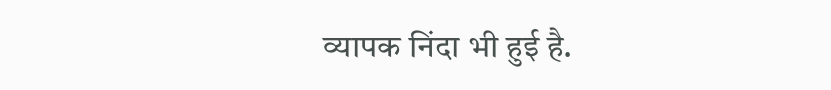व्यापक निंदा भी हुई है.